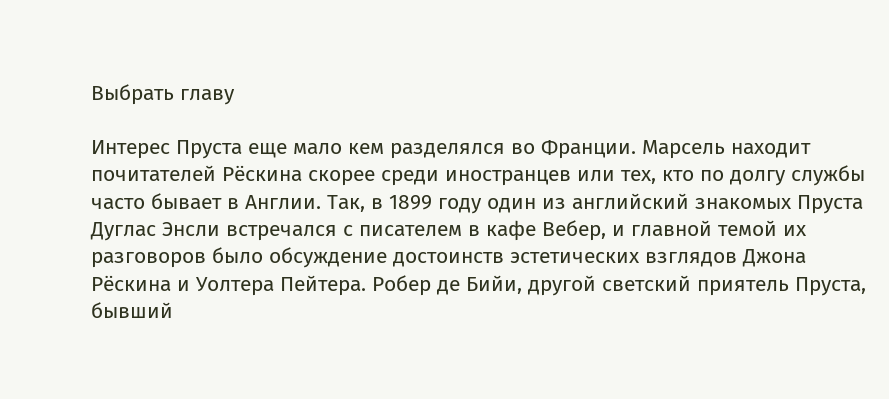Выбрать главу

Интерес Пруста еще мало кем разделялся во Франции. Марсель находит почитателей Рёскина скорее среди иностранцев или тех, кто по долгу службы часто бывает в Англии. Так, в 1899 году один из английский знакомых Пруста Дуглас Энсли встречался с писателем в кафе Вебер, и главной темой их разговоров было обсуждение достоинств эстетических взглядов Джона Рёскина и Уолтера Пейтера. Робер де Бийи, другой светский приятель Пруста, бывший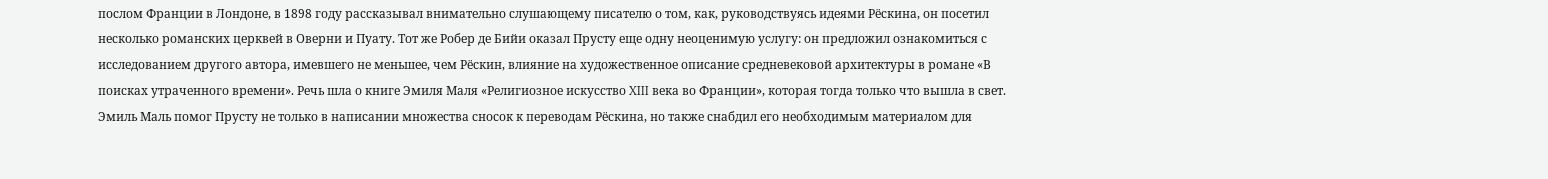послом Франции в Лондоне, в 1898 году рассказывал внимательно слушающему писателю о том, как, руководствуясь идеями Рёскина, он посетил несколько романских церквей в Оверни и Пуату. Тот же Робер де Бийи оказал Прусту еще одну неоценимую услугу: он предложил ознакомиться с исследованием другого автора, имевшего не меньшее, чем Рёскин, влияние на художественное описание средневековой архитектуры в романе «В поисках утраченного времени». Речь шла о книге Эмиля Маля «Религиозное искусство XIII века во Франции», которая тогда только что вышла в свет. Эмиль Маль помог Прусту не только в написании множества сносок к переводам Рёскина, но также снабдил его необходимым материалом для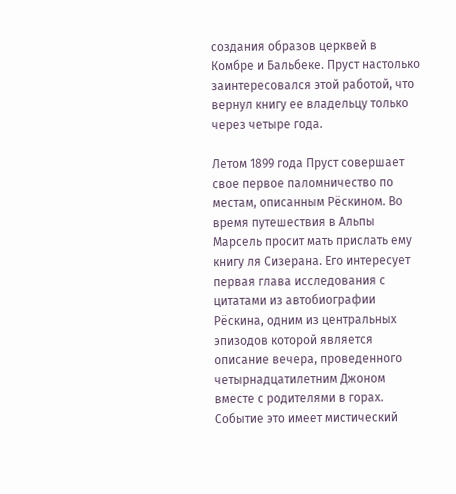создания образов церквей в Комбре и Бальбеке. Пруст настолько заинтересовался этой работой, что вернул книгу ее владельцу только через четыре года.

Летом 1899 года Пруст совершает свое первое паломничество по местам, описанным Рёскином. Во время путешествия в Альпы Марсель просит мать прислать ему книгу ля Сизерана. Его интересует первая глава исследования с цитатами из автобиографии Рёскина, одним из центральных эпизодов которой является описание вечера, проведенного четырнадцатилетним Джоном вместе с родителями в горах. Событие это имеет мистический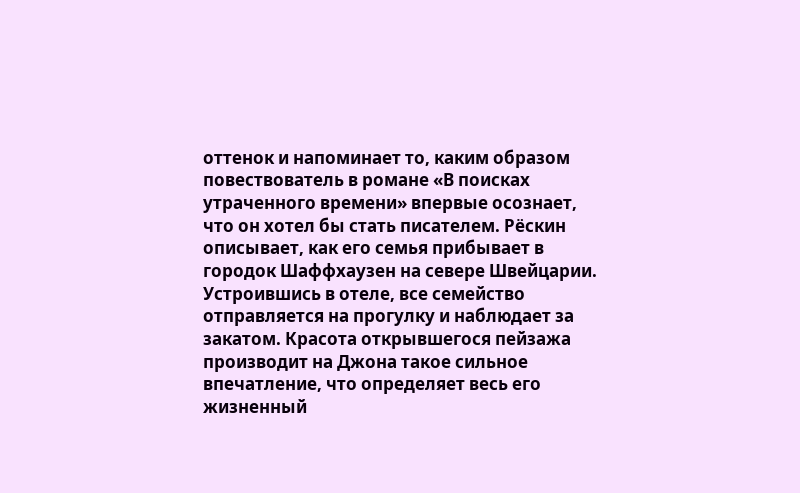оттенок и напоминает то, каким образом повествователь в романе «В поисках утраченного времени» впервые осознает, что он хотел бы стать писателем. Рёскин описывает, как его семья прибывает в городок Шаффхаузен на севере Швейцарии. Устроившись в отеле, все семейство отправляется на прогулку и наблюдает за закатом. Красота открывшегося пейзажа производит на Джона такое сильное впечатление, что определяет весь его жизненный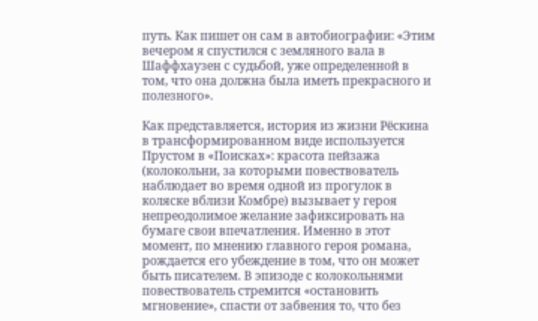путь. Как пишет он сам в автобиографии: «Этим вечером я спустился с земляного вала в Шаффхаузен с судьбой, уже определенной в том, что она должна была иметь прекрасного и полезного».

Как представляется, история из жизни Рёскина в трансформированном виде используется Прустом в «Поисках»: красота пейзажа (колокольни, за которыми повествователь наблюдает во время одной из прогулок в коляске вблизи Комбре) вызывает у героя непреодолимое желание зафиксировать на бумаге свои впечатления. Именно в этот момент, по мнению главного героя романа, рождается его убеждение в том, что он может быть писателем. В эпизоде с колокольнями повествователь стремится «остановить мгновение», спасти от забвения то, что без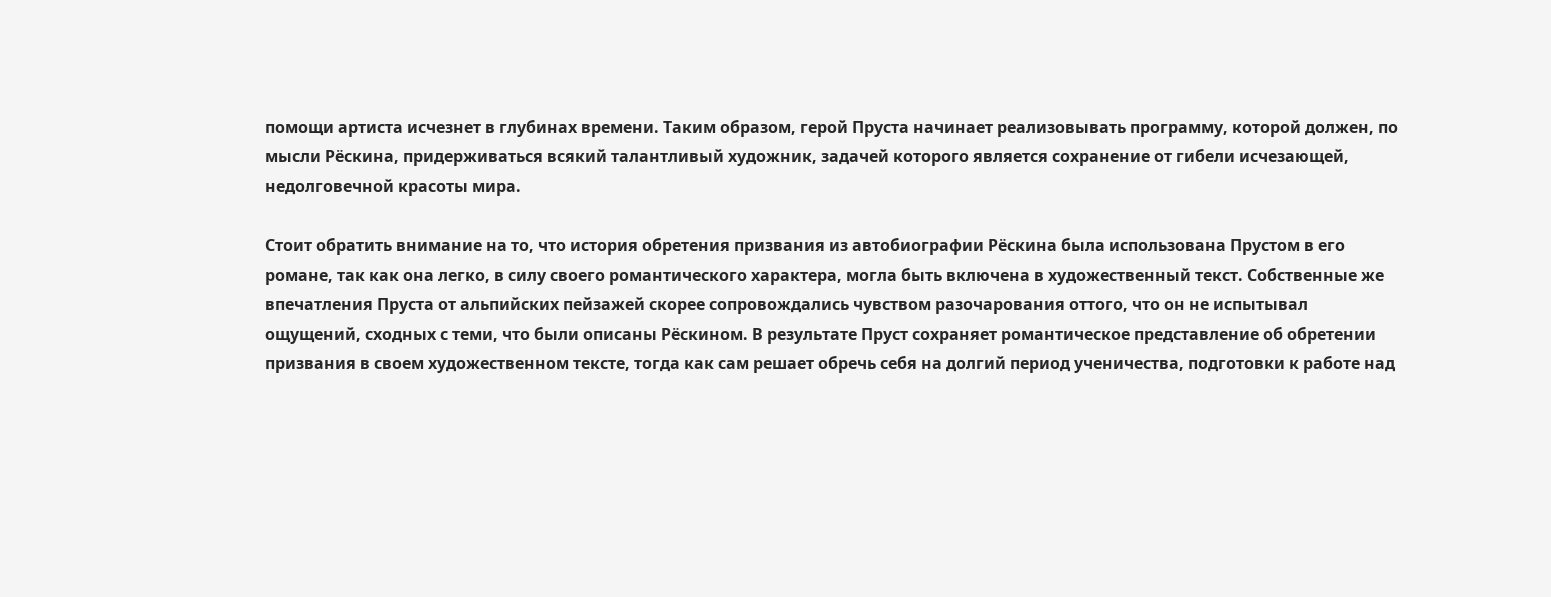помощи артиста исчезнет в глубинах времени. Таким образом, герой Пруста начинает реализовывать программу, которой должен, по мысли Рёскина, придерживаться всякий талантливый художник, задачей которого является сохранение от гибели исчезающей, недолговечной красоты мира.

Стоит обратить внимание на то, что история обретения призвания из автобиографии Рёскина была использована Прустом в его романе, так как она легко, в силу своего романтического характера, могла быть включена в художественный текст. Собственные же впечатления Пруста от альпийских пейзажей скорее сопровождались чувством разочарования оттого, что он не испытывал ощущений, сходных с теми, что были описаны Рёскином. В результате Пруст сохраняет романтическое представление об обретении призвания в своем художественном тексте, тогда как сам решает обречь себя на долгий период ученичества, подготовки к работе над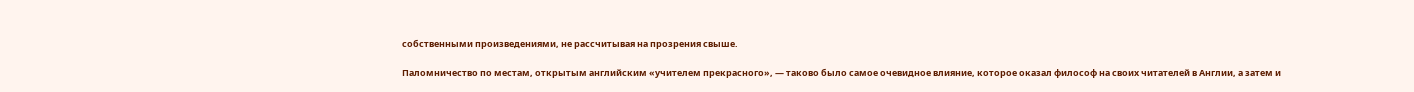собственными произведениями, не рассчитывая на прозрения свыше.

Паломничество по местам, открытым английским «учителем прекрасного», — таково было самое очевидное влияние, которое оказал философ на своих читателей в Англии, а затем и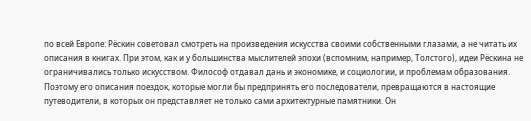по всей Европе: Рёскин советовал смотреть на произведения искусства своими собственными глазами, а не читать их описания в книгах. При этом, как и у большинства мыслителей эпохи (вспомним, например, Толстого), идеи Рёскина не ограничивались только искусством. Философ отдавал дань и экономике, и социологии, и проблемам образования. Поэтому его описания поездок, которые могли бы предпринять его последователи, превращаются в настоящие путеводители, в которых он представляет не только сами архитектурные памятники. Он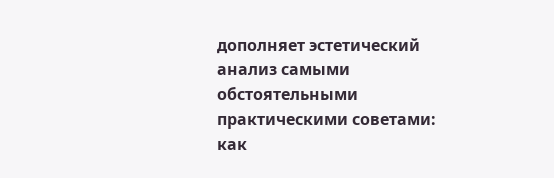дополняет эстетический анализ самыми обстоятельными практическими советами: как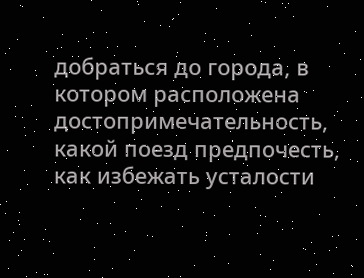добраться до города, в котором расположена достопримечательность, какой поезд предпочесть, как избежать усталости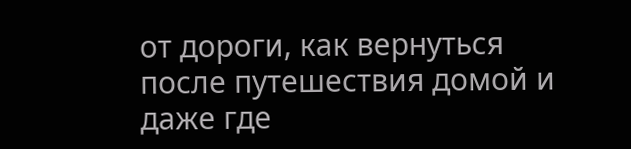от дороги, как вернуться после путешествия домой и даже где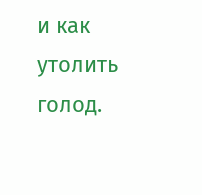и как утолить голод.